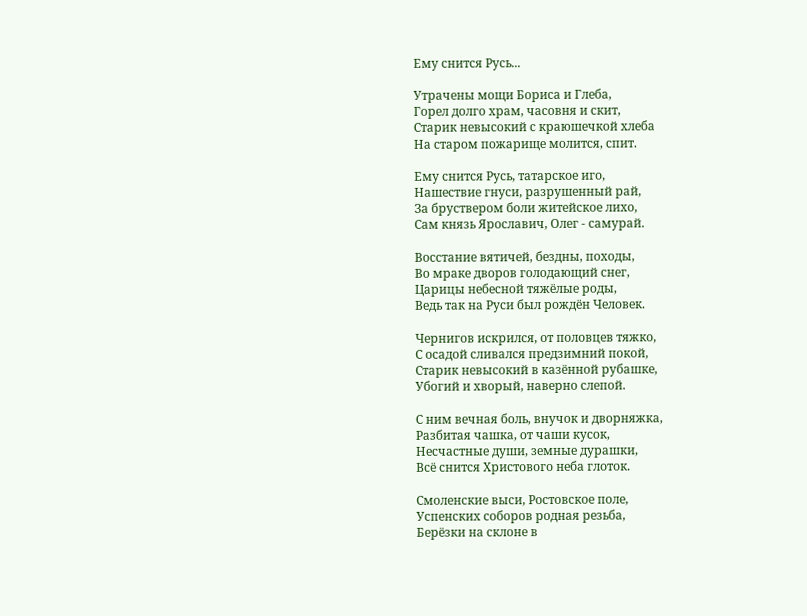Ему снится Русь...

Утрачены мощи Бориса и Глеба,
Горел долго храм, часовня и скит,
Старик невысокий с краюшечкой хлеба
На старом пожарище молится, спит.

Ему снится Русь, татарское иго,
Нашествие гнуси, разрушенный рай,
За бруствером боли житейское лихо,
Сам князь Ярославич, Олег - самурай.

Восстание вятичей, бездны, походы,
Во мраке дворов голодающий снег,
Царицы небесной тяжёлые роды,
Ведь так на Руси был рождён Человек.

Чернигов искрился, от половцев тяжко,
С осадой сливался предзимний покой,
Старик невысокий в казённой рубашке,
Убогий и хворый, наверно слепой.

С ним вечная боль, внучок и дворняжка,
Разбитая чашка, от чаши кусок,
Несчастные души, земные дурашки,
Всё снится Христового неба глоток.

Смоленские выси, Ростовское поле,
Успенских соборов родная резьба,
Берёзки на склоне в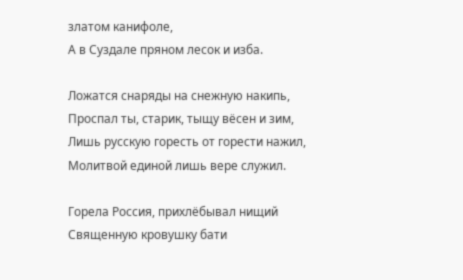златом канифоле,
А в Суздале пряном лесок и изба.

Ложатся снаряды на снежную накипь,
Проспал ты, старик, тыщу вёсен и зим,
Лишь русскую горесть от горести нажил,
Молитвой единой лишь вере служил.

Горела Россия, прихлёбывал нищий
Священную кровушку бати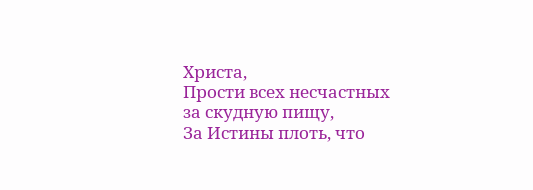Христа,
Прости всех несчастных за скудную пищу,
За Истины плоть, что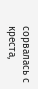сорвалась с креста,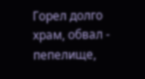Горел долго храм, обвал - пепелище,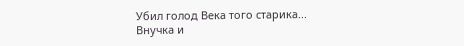Убил голод Века того старика...
Внучка и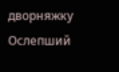дворняжку Ослепший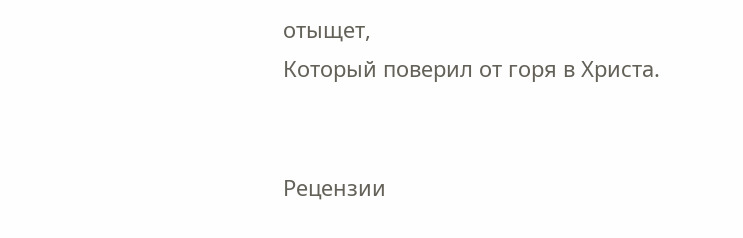отыщет,
Который поверил от горя в Христа.


Рецензии